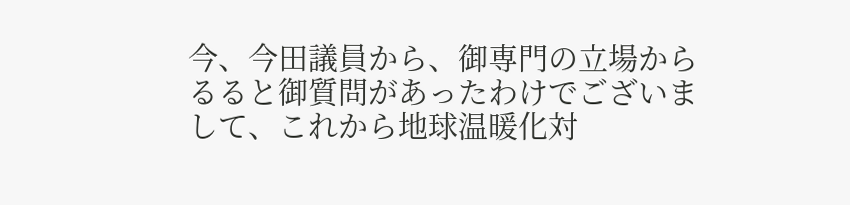今、今田議員から、御専門の立場からるると御質問があったわけでございまして、これから地球温暖化対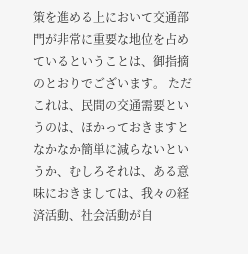策を進める上において交通部門が非常に重要な地位を占めているということは、御指摘のとおりでございます。 ただこれは、民間の交通需要というのは、ほかっておきますとなかなか簡単に減らないというか、むしろそれは、ある意味におきましては、我々の経済活動、社会活動が自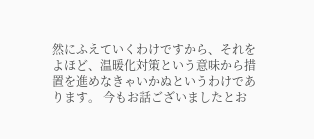然にふえていくわけですから、それをよほど、温暖化対策という意味から措置を進めなきゃいかぬというわけであります。 今もお話ございましたとお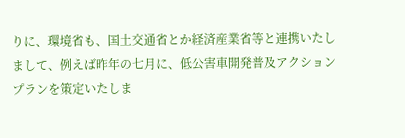りに、環境省も、国土交通省とか経済産業省等と連携いたしまして、例えば昨年の七月に、低公害車開発普及アクションプランを策定いたしま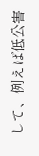して、例えば低公害